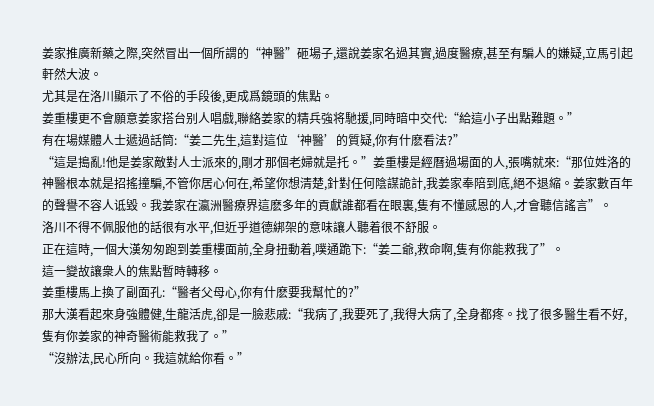姜家推廣新藥之際,突然冒出一個所謂的“神醫”砸場子,還說姜家名過其實,過度醫療,甚至有騙人的嫌疑,立馬引起軒然大波。
尤其是在洛川顯示了不俗的手段後,更成爲鏡頭的焦點。
姜重樓更不會願意姜家搭台别人唱戲,聯絡姜家的精兵強将馳援,同時暗中交代:“給這小子出點難題。”
有在場媒體人士遞過話筒:“姜二先生,這對這位‘神醫’的質疑,你有什麽看法?”
“這是搗亂!他是姜家敵對人士派來的,剛才那個老婦就是托。”姜重樓是經曆過場面的人,張嘴就來:“那位姓洛的神醫根本就是招搖撞騙,不管你居心何在,希望你想清楚,針對任何陰謀詭計,我姜家奉陪到底,絕不退縮。姜家數百年的聲譽不容人诋毀。我姜家在瀛洲醫療界這麽多年的貢獻誰都看在眼裏,隻有不懂感恩的人,才會聽信謠言”。
洛川不得不佩服他的話很有水平,但近乎道德綁架的意味讓人聽着很不舒服。
正在這時,一個大漢匆匆跑到姜重樓面前,全身扭動着,噗通跪下:“姜二爺,救命啊,隻有你能救我了”。
這一變故讓衆人的焦點暫時轉移。
姜重樓馬上換了副面孔:“醫者父母心,你有什麽要我幫忙的?”
那大漢看起來身強體健,生龍活虎,卻是一臉悲戚:“我病了,我要死了,我得大病了,全身都疼。找了很多醫生看不好,隻有你姜家的神奇醫術能救我了。”
“沒辦法,民心所向。我這就給你看。”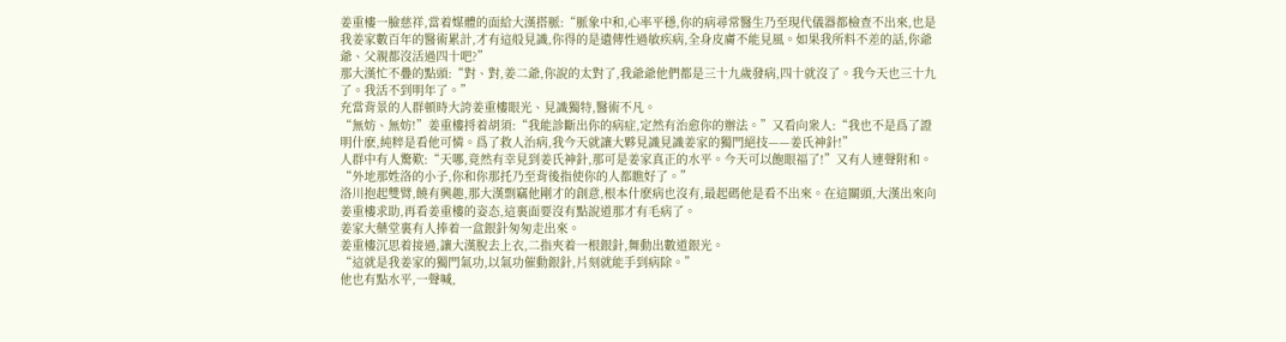姜重樓一臉慈祥,當着媒體的面給大漢搭脈:“脈象中和,心率平穩,你的病尋常醫生乃至現代儀器都檢查不出來,也是我姜家數百年的醫術累計,才有這般見識,你得的是遺傳性過敏疾病,全身皮膚不能見風。如果我所料不差的話,你爺爺、父親都沒活過四十吧?”
那大漢忙不疊的點頭:“對、對,姜二爺,你說的太對了,我爺爺他們都是三十九歲發病,四十就沒了。我今天也三十九了。我活不到明年了。”
充當背景的人群頓時大誇姜重樓眼光、見識獨特,醫術不凡。
“無妨、無妨!”姜重樓捋着胡須:“我能診斷出你的病症,定然有治愈你的辦法。”又看向衆人:“我也不是爲了證明什麽,純粹是看他可憐。爲了救人治病,我今天就讓大夥見識見識姜家的獨門絕技——姜氏神針!”
人群中有人驚歎:“天哪,竟然有幸見到姜氏神針,那可是姜家真正的水平。今天可以飽眼福了!”又有人連聲附和。
“外地那姓洛的小子,你和你那托乃至背後指使你的人都瞧好了。”
洛川抱起雙臂,饒有興趣,那大漢剽竊他剛才的創意,根本什麽病也沒有,最起碼他是看不出來。在這關頭,大漢出來向姜重樓求助,再看姜重樓的姿态,這裏面要沒有點說道那才有毛病了。
姜家大藥堂裏有人捧着一盒銀針匆匆走出來。
姜重樓沉思着接過,讓大漢脫去上衣,二指夾着一根銀針,舞動出數道銀光。
“這就是我姜家的獨門氣功,以氣功催動銀針,片刻就能手到病除。”
他也有點水平,一聲喊,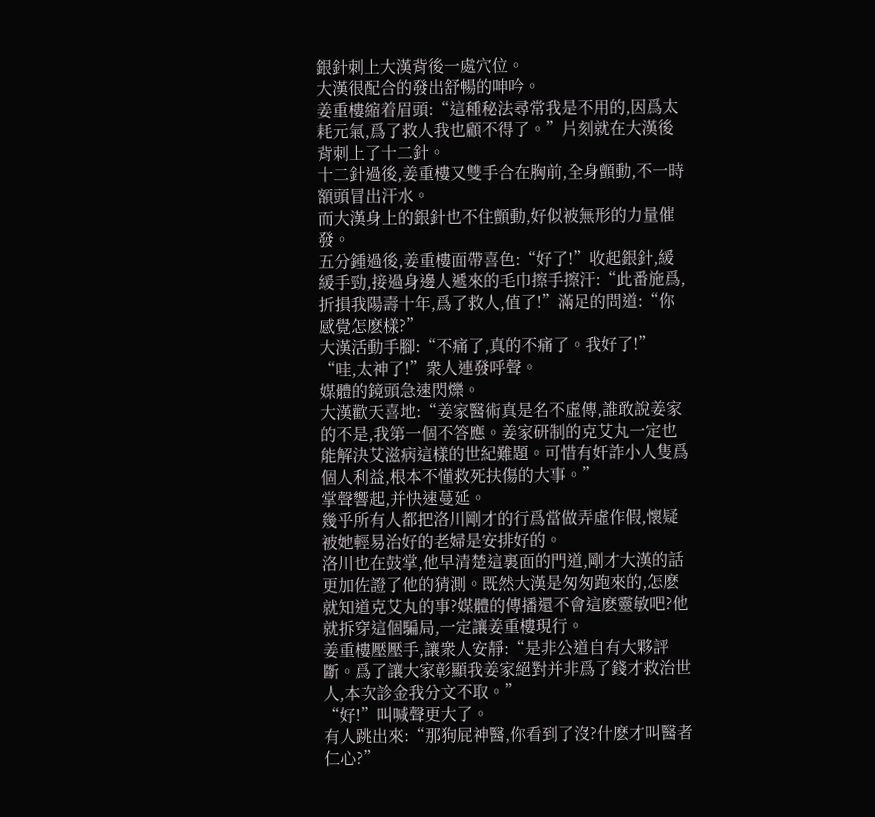銀針刺上大漢背後一處穴位。
大漢很配合的發出舒暢的呻吟。
姜重樓縮着眉頭:“這種秘法尋常我是不用的,因爲太耗元氣,爲了救人我也顧不得了。”片刻就在大漢後背刺上了十二針。
十二針過後,姜重樓又雙手合在胸前,全身顫動,不一時額頭冒出汗水。
而大漢身上的銀針也不住顫動,好似被無形的力量催發。
五分鍾過後,姜重樓面帶喜色:“好了!”收起銀針,緩緩手勁,接過身邊人遞來的毛巾擦手擦汗:“此番施爲,折損我陽壽十年,爲了救人,值了!”滿足的問道:“你感覺怎麽樣?”
大漢活動手腳:“不痛了,真的不痛了。我好了!”
“哇,太神了!”衆人連發呼聲。
媒體的鏡頭急速閃爍。
大漢歡天喜地:“姜家醫術真是名不虛傳,誰敢說姜家的不是,我第一個不答應。姜家研制的克艾丸一定也能解決艾滋病這樣的世紀難題。可惜有奸詐小人隻爲個人利益,根本不懂救死扶傷的大事。”
掌聲響起,并快速蔓延。
幾乎所有人都把洛川剛才的行爲當做弄虛作假,懷疑被她輕易治好的老婦是安排好的。
洛川也在鼓掌,他早清楚這裏面的門道,剛才大漢的話更加佐證了他的猜測。既然大漢是匆匆跑來的,怎麽就知道克艾丸的事?媒體的傳播還不會這麽靈敏吧?他就拆穿這個騙局,一定讓姜重樓現行。
姜重樓壓壓手,讓衆人安靜:“是非公道自有大夥評斷。爲了讓大家彰顯我姜家絕對并非爲了錢才救治世人,本次診金我分文不取。”
“好!”叫喊聲更大了。
有人跳出來:“那狗屁神醫,你看到了沒?什麽才叫醫者仁心?”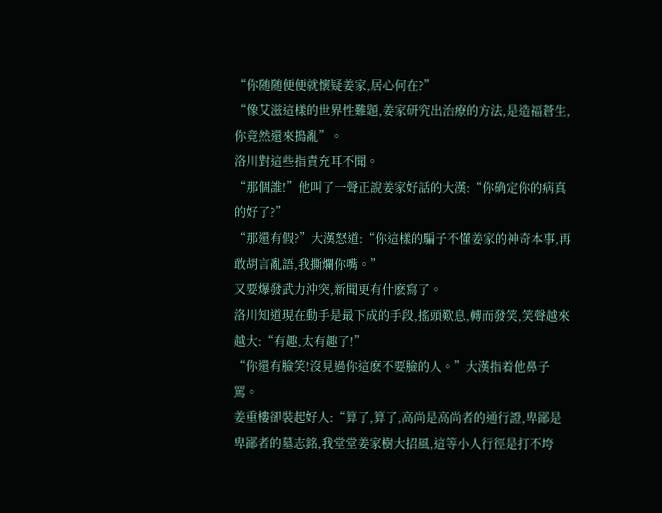“你随随便便就懷疑姜家,居心何在?”
“像艾滋這樣的世界性難題,姜家研究出治療的方法,是造福蒼生,你竟然還來搗亂”。
洛川對這些指責充耳不聞。
“那個誰!”他叫了一聲正說姜家好話的大漢:“你确定你的病真的好了?”
“那還有假?”大漢怒道:“你這樣的騙子不懂姜家的神奇本事,再敢胡言亂語,我撕爛你嘴。”
又要爆發武力沖突,新聞更有什麽寫了。
洛川知道現在動手是最下成的手段,搖頭歎息,轉而發笑,笑聲越來越大:“有趣,太有趣了!”
“你還有臉笑!沒見過你這麽不要臉的人。”大漢指着他鼻子罵。
姜重樓卻裝起好人:“算了,算了,高尚是高尚者的通行證,卑鄙是卑鄙者的墓志銘,我堂堂姜家樹大招風,這等小人行徑是打不垮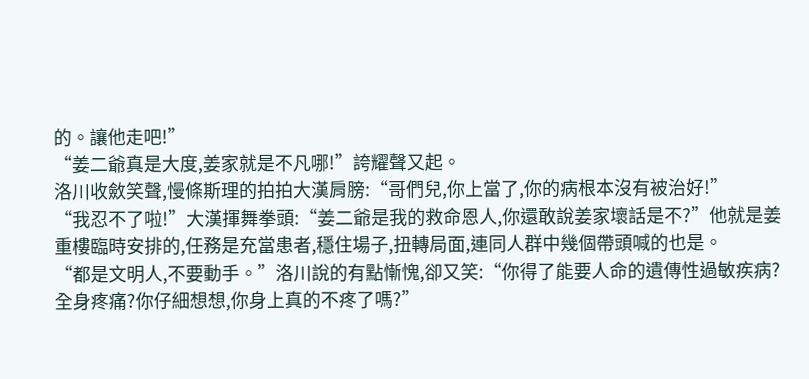的。讓他走吧!”
“姜二爺真是大度,姜家就是不凡哪!”誇耀聲又起。
洛川收斂笑聲,慢條斯理的拍拍大漢肩膀:“哥們兒,你上當了,你的病根本沒有被治好!”
“我忍不了啦!”大漢揮舞拳頭:“姜二爺是我的救命恩人,你還敢說姜家壞話是不?”他就是姜重樓臨時安排的,任務是充當患者,穩住場子,扭轉局面,連同人群中幾個帶頭喊的也是。
“都是文明人,不要動手。”洛川說的有點慚愧,卻又笑:“你得了能要人命的遺傳性過敏疾病?全身疼痛?你仔細想想,你身上真的不疼了嗎?”